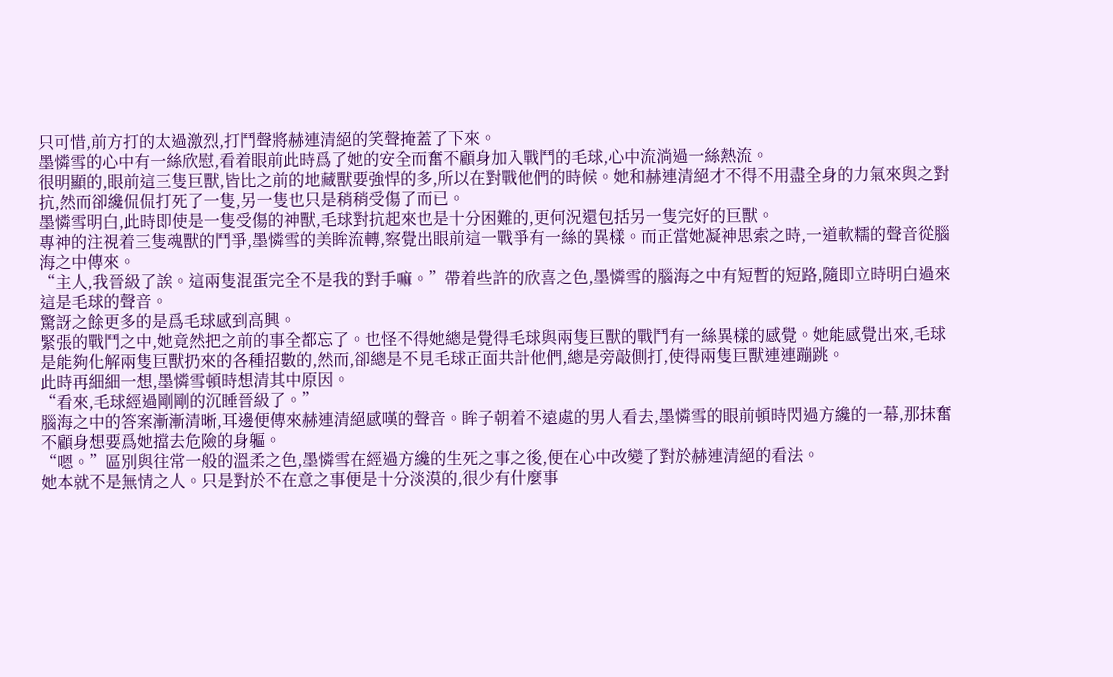只可惜,前方打的太過激烈,打鬥聲將赫連清絕的笑聲掩蓋了下來。
墨憐雪的心中有一絲欣慰,看着眼前此時爲了她的安全而奮不顧身加入戰鬥的毛球,心中流淌過一絲熱流。
很明顯的,眼前這三隻巨獸,皆比之前的地藏獸要強悍的多,所以在對戰他們的時候。她和赫連清絕才不得不用盡全身的力氣來與之對抗,然而卻纔侃侃打死了一隻,另一隻也只是稍稍受傷了而已。
墨憐雪明白,此時即使是一隻受傷的神獸,毛球對抗起來也是十分困難的,更何況還包括另一隻完好的巨獸。
專神的注視着三隻魂獸的鬥爭,墨憐雪的美眸流轉,察覺出眼前這一戰爭有一絲的異樣。而正當她凝神思索之時,一道軟糯的聲音從腦海之中傳來。
“主人,我晉級了誒。這兩隻混蛋完全不是我的對手嘛。”帶着些許的欣喜之色,墨憐雪的腦海之中有短暫的短路,隨即立時明白過來這是毛球的聲音。
驚訝之餘更多的是爲毛球感到高興。
緊張的戰鬥之中,她竟然把之前的事全都忘了。也怪不得她總是覺得毛球與兩隻巨獸的戰鬥有一絲異樣的感覺。她能感覺出來,毛球是能夠化解兩隻巨獸扔來的各種招數的,然而,卻總是不見毛球正面共計他們,總是旁敲側打,使得兩隻巨獸連連蹦跳。
此時再細細一想,墨憐雪頓時想清其中原因。
“看來,毛球經過剛剛的沉睡晉級了。”
腦海之中的答案漸漸清晰,耳邊便傳來赫連清絕感嘆的聲音。眸子朝着不遠處的男人看去,墨憐雪的眼前頓時閃過方纔的一幕,那抹奮不顧身想要爲她擋去危險的身軀。
“嗯。”區別與往常一般的溫柔之色,墨憐雪在經過方纔的生死之事之後,便在心中改變了對於赫連清絕的看法。
她本就不是無情之人。只是對於不在意之事便是十分淡漠的,很少有什麼事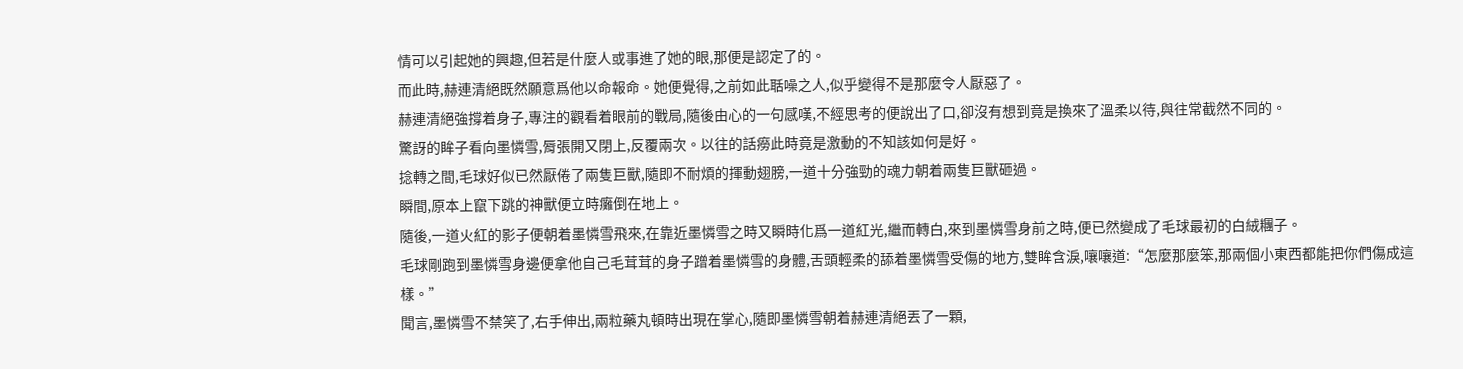情可以引起她的興趣,但若是什麼人或事進了她的眼,那便是認定了的。
而此時,赫連清絕既然願意爲他以命報命。她便覺得,之前如此聒噪之人,似乎變得不是那麼令人厭惡了。
赫連清絕強撐着身子,專注的觀看着眼前的戰局,隨後由心的一句感嘆,不經思考的便說出了口,卻沒有想到竟是換來了溫柔以待,與往常截然不同的。
驚訝的眸子看向墨憐雪,脣張開又閉上,反覆兩次。以往的話癆此時竟是激動的不知該如何是好。
捻轉之間,毛球好似已然厭倦了兩隻巨獸,隨即不耐煩的揮動翅膀,一道十分強勁的魂力朝着兩隻巨獸砸過。
瞬間,原本上竄下跳的神獸便立時癱倒在地上。
隨後,一道火紅的影子便朝着墨憐雪飛來,在靠近墨憐雪之時又瞬時化爲一道紅光,繼而轉白,來到墨憐雪身前之時,便已然變成了毛球最初的白絨糰子。
毛球剛跑到墨憐雪身邊便拿他自己毛茸茸的身子蹭着墨憐雪的身體,舌頭輕柔的舔着墨憐雪受傷的地方,雙眸含淚,嚷嚷道:“怎麼那麼笨,那兩個小東西都能把你們傷成這樣。”
聞言,墨憐雪不禁笑了,右手伸出,兩粒藥丸頓時出現在掌心,隨即墨憐雪朝着赫連清絕丟了一顆,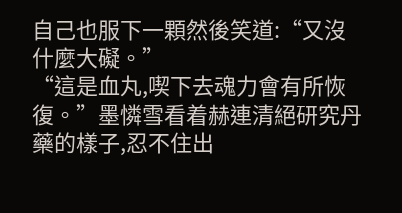自己也服下一顆然後笑道:“又沒什麼大礙。”
“這是血丸,喫下去魂力會有所恢復。”墨憐雪看着赫連清絕研究丹藥的樣子,忍不住出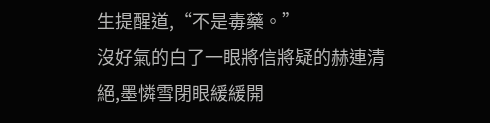生提醒道,“不是毒藥。”
沒好氣的白了一眼將信將疑的赫連清絕,墨憐雪閉眼緩緩開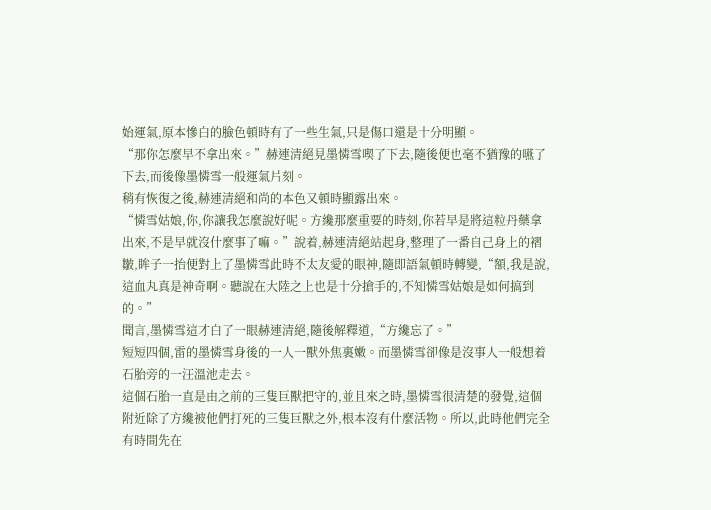始運氣,原本慘白的臉色頓時有了一些生氣,只是傷口還是十分明顯。
“那你怎麼早不拿出來。”赫連清絕見墨憐雪喫了下去,隨後便也毫不猶豫的嚥了下去,而後像墨憐雪一般運氣片刻。
稍有恢復之後,赫連清絕和尚的本色又頓時顯露出來。
“憐雪姑娘,你,你讓我怎麼說好呢。方纔那麼重要的時刻,你若早是將這粒丹藥拿出來,不是早就沒什麼事了嘛。”說着,赫連清絕站起身,整理了一番自己身上的褶皺,眸子一抬便對上了墨憐雪此時不太友愛的眼神,隨即語氣頓時轉變,“額,我是說,這血丸真是神奇啊。聽說在大陸之上也是十分搶手的,不知憐雪姑娘是如何搞到的。”
聞言,墨憐雪這才白了一眼赫連清絕,隨後解釋道,“方纔忘了。”
短短四個,雷的墨憐雪身後的一人一獸外焦裏嫩。而墨憐雪卻像是沒事人一般想着石胎旁的一汪溫池走去。
這個石胎一直是由之前的三隻巨獸把守的,並且來之時,墨憐雪很清楚的發覺,這個附近除了方纔被他們打死的三隻巨獸之外,根本沒有什麼活物。所以,此時他們完全有時間先在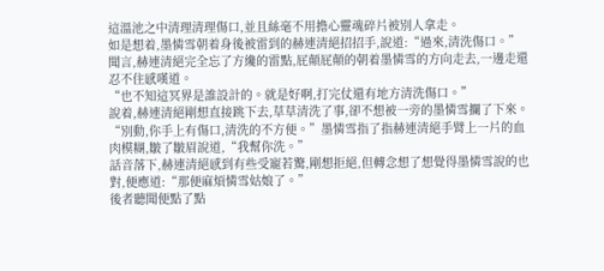這溫池之中清理清理傷口,並且絲毫不用擔心靈魂碎片被別人拿走。
如是想着,墨憐雪朝着身後被雷到的赫連清絕招招手,說道:“過來,清洗傷口。”
聞言,赫連清絕完全忘了方纔的雷點,屁顛屁顛的朝着墨憐雪的方向走去,一邊走還忍不住感嘆道。
“也不知這冥界是誰設計的。就是好啊,打完仗還有地方清洗傷口。”
說着,赫連清絕剛想直接跳下去,草草清洗了事,卻不想被一旁的墨憐雪攔了下來。
“別動,你手上有傷口,清洗的不方便。”墨憐雪指了指赫連清絕手臂上一片的血肉模糊,皺了皺眉說道,“我幫你洗。”
話音落下,赫連清絕感到有些受寵若驚,剛想拒絕,但轉念想了想覺得墨憐雪說的也對,便應道:“那便麻煩憐雪姑娘了。”
後者聽聞便點了點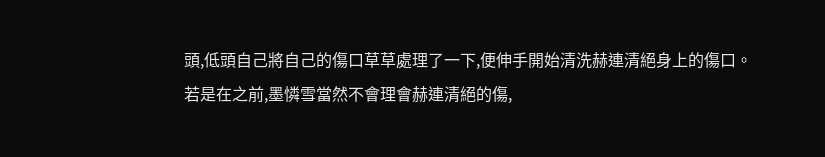頭,低頭自己將自己的傷口草草處理了一下,便伸手開始清洗赫連清絕身上的傷口。
若是在之前,墨憐雪當然不會理會赫連清絕的傷,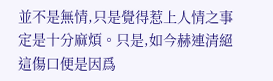並不是無情,只是覺得惹上人情之事定是十分麻煩。只是,如今赫連清絕這傷口便是因爲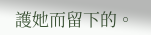護她而留下的。